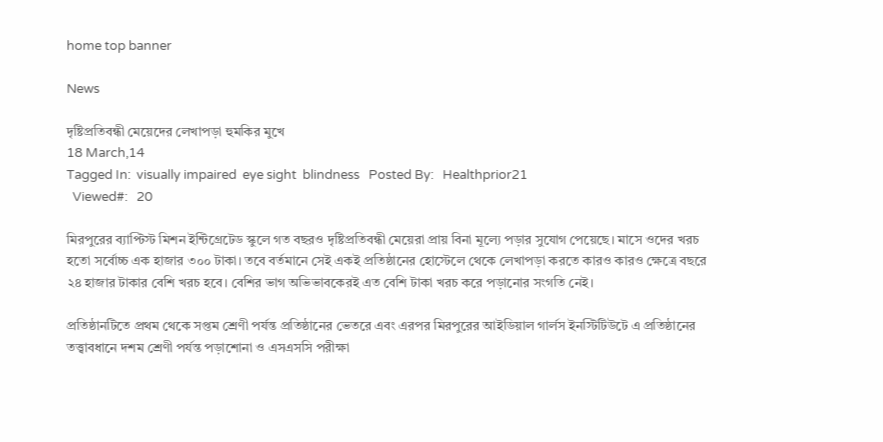home top banner

News

দৃষ্টিপ্রতিবন্ধী মেয়েদের লেখাপড়া হুমকির মুখে
18 March,14
Tagged In:  visually impaired  eye sight  blindness   Posted By:   Healthprior21
  Viewed#:   20

মিরপুরের ব্যাপ্টিস্ট মিশন ইন্টিগ্রেটেড স্কুলে গত বছরও দৃষ্টিপ্রতিবন্ধী মেয়েরা প্রায় বিনা মূল্যে পড়ার সুযোগ পেয়েছে। মাসে ওদের খরচ হতো সর্বোচ্চ এক হাজার ৩০০ টাকা। তবে বর্তমানে সেই একই প্রতিষ্ঠানের হোস্টেলে থেকে লেখাপড়া করতে কারও কারও ক্ষেত্রে বছরে ২৪ হাজার টাকার বেশি খরচ হবে। বেশির ভাগ অভিভাবকেরই এত বেশি টাকা খরচ করে পড়ানোর সংগতি নেই।

প্রতিষ্ঠানটিতে প্রথম থেকে সপ্তম শ্রেণী পর্যন্ত প্রতিষ্ঠানের ভেতরে এবং এরপর মিরপুরের আইডিয়াল গার্লস ইনস্টিটিউটে এ প্রতিষ্ঠানের তত্ত্বাবধানে দশম শ্রেণী পর্যন্ত পড়াশোনা ও এসএসসি পরীক্ষা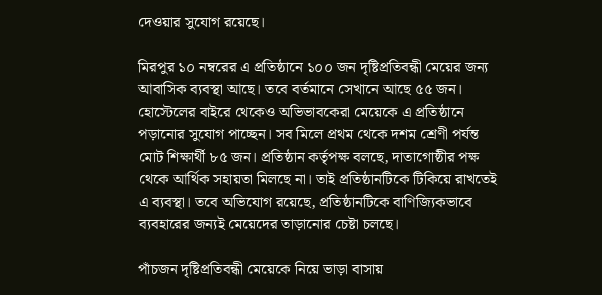দেওয়ার সুযোগ রয়েছে।

মিরপুর ১০ নম্বরের এ প্রতিষ্ঠানে ১০০ জন দৃষ্টিপ্রতিবন্ধী মেয়ের জন্য আবাসিক ব্যবস্থা আছে। তবে বর্তমানে সেখানে আছে ৫৫ জন। হোস্টেলের বাইরে থেকেও অভিভাবকেরা মেয়েকে এ প্রতিষ্ঠানে পড়ানোর সুযোগ পাচ্ছেন। সব মিলে প্রথম থেকে দশম শ্রেণী পর্যন্ত মোট শিক্ষার্থী ৮৫ জন। প্রতিষ্ঠান কর্তৃপক্ষ বলছে, দাতাগোষ্ঠীর পক্ষ থেকে আর্থিক সহায়তা মিলছে না। তাই প্রতিষ্ঠানটিকে টিকিয়ে রাখতেই এ ব্যবস্থা। তবে অভিযোগ রয়েছে, প্রতিষ্ঠানটিকে বাণিজ্যিকভাবে ব্যবহারের জন্যই মেয়েদের তাড়ানোর চেষ্টা চলছে।

পাঁচজন দৃষ্টিপ্রতিবন্ধী মেয়েকে নিয়ে ভাড়া বাসায়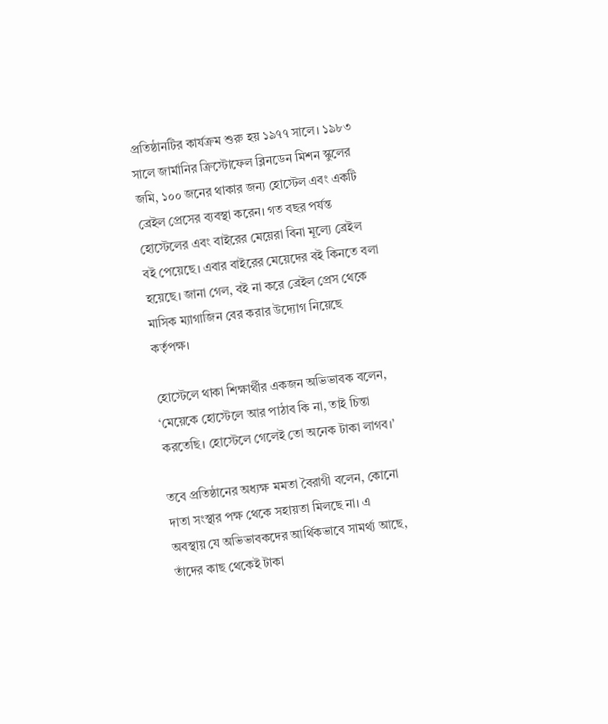প্রতিষ্ঠানটির কার্যক্রম শুরু হয় ১৯৭৭ সালে। ১৯৮৩ সালে জার্মানির ক্রিস্টোফেল ব্লিনডেন মিশন স্কুলের জমি, ১০০ জনের থাকার জন্য হোস্টেল এবং একটি ব্রেইল প্রেসের ব্যবস্থা করেন। গত বছর পর্যন্ত হোস্টেলের এবং বাইরের মেয়েরা বিনা মূল্যে ব্রেইল বই পেয়েছে। এবার বাইরের মেয়েদের বই কিনতে বলা হয়েছে। জানা গেল, বই না করে ব্রেইল প্রেস থেকে মাসিক ম্যাগাজিন বের করার উদ্যোগ নিয়েছে কর্তৃপক্ষ।

হোস্টেলে থাকা শিক্ষার্থীর একজন অভিভাবক বলেন, ‘মেয়েকে হোস্টেলে আর পাঠাব কি না, তাই চিন্তা করতেছি। হোস্টেলে গেলেই তো অনেক টাকা লাগব।’

তবে প্রতিষ্ঠানের অধ্যক্ষ মমতা বৈরাগী বলেন, কোনো দাতা সংস্থার পক্ষ থেকে সহায়তা মিলছে না। এ অবস্থায় যে অভিভাবকদের আর্থিকভাবে সামর্থ্য আছে, তাঁদের কাছ থেকেই টাকা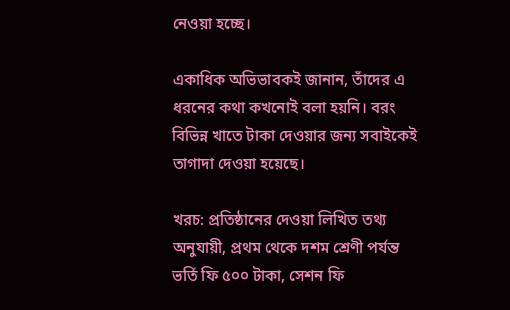নেওয়া হচ্ছে।

একাধিক অভিভাবকই জানান, তাঁদের এ ধরনের কথা কখনোই বলা হয়নি। বরং বিভিন্ন খাতে টাকা দেওয়ার জন্য সবাইকেই তাগাদা দেওয়া হয়েছে।

খরচ: প্রতিষ্ঠানের দেওয়া লিখিত তথ্য অনুযায়ী, প্রথম থেকে দশম শ্রেণী পর্যন্ত ভর্তি ফি ৫০০ টাকা, সেশন ফি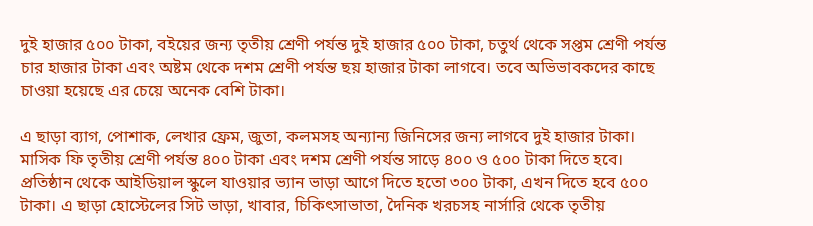দুই হাজার ৫০০ টাকা, বইয়ের জন্য তৃতীয় শ্রেণী পর্যন্ত দুই হাজার ৫০০ টাকা, চতুর্থ থেকে সপ্তম শ্রেণী পর্যন্ত চার হাজার টাকা এবং অষ্টম থেকে দশম শ্রেণী পর্যন্ত ছয় হাজার টাকা লাগবে। তবে অভিভাবকদের কাছে চাওয়া হয়েছে এর চেয়ে অনেক বেশি টাকা।

এ ছাড়া ব্যাগ, পোশাক, লেখার ফ্রেম, জুতা, কলমসহ অন্যান্য জিনিসের জন্য লাগবে দুই হাজার টাকা। মাসিক ফি তৃতীয় শ্রেণী পর্যন্ত ৪০০ টাকা এবং দশম শ্রেণী পর্যন্ত সাড়ে ৪০০ ও ৫০০ টাকা দিতে হবে। প্রতিষ্ঠান থেকে আইডিয়াল স্কুলে যাওয়ার ভ্যান ভাড়া আগে দিতে হতো ৩০০ টাকা, এখন দিতে হবে ৫০০ টাকা। এ ছাড়া হোস্টেলের সিট ভাড়া, খাবার, চিকিৎসাভাতা, দৈনিক খরচসহ নার্সারি থেকে তৃতীয়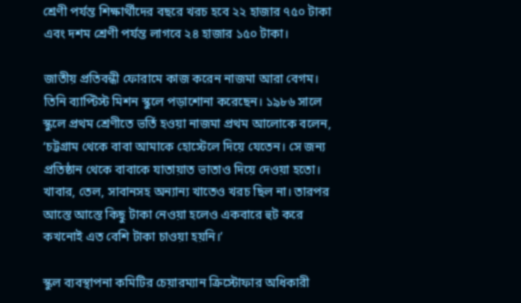শ্রেণী পর্যন্ত শিক্ষার্থীদের বছরে খরচ হবে ২২ হাজার ৭৫০ টাকা এবং দশম শ্রেণী পর্যন্ত লাগবে ২৪ হাজার ১৫০ টাকা।

জাতীয় প্রতিবন্ধী ফোরামে কাজ করেন নাজমা আরা বেগম। তিনি ব্যাপ্টিস্ট মিশন স্কুলে পড়াশোনা করেছেন। ১৯৮৬ সালে স্কুলে প্রথম শ্রেণীতে ভর্তি হওয়া নাজমা প্রথম আলোকে বলেন, ‘চট্টগ্রাম থেকে বাবা আমাকে হোস্টেলে দিয়ে যেতেন। সে জন্য প্রতিষ্ঠান থেকে বাবাকে যাতায়াত ভাতাও দিয়ে দেওয়া হতো। খাবার, তেল, সাবানসহ অন্যান্য খাতেও খরচ ছিল না। তারপর আস্তে আস্তে কিছু টাকা নেওয়া হলেও একবারে হুট করে কখনোই এত বেশি টাকা চাওয়া হয়নি।’

স্কুল ব্যবস্থাপনা কমিটির চেয়ারম্যান ক্রিস্টোফার অধিকারী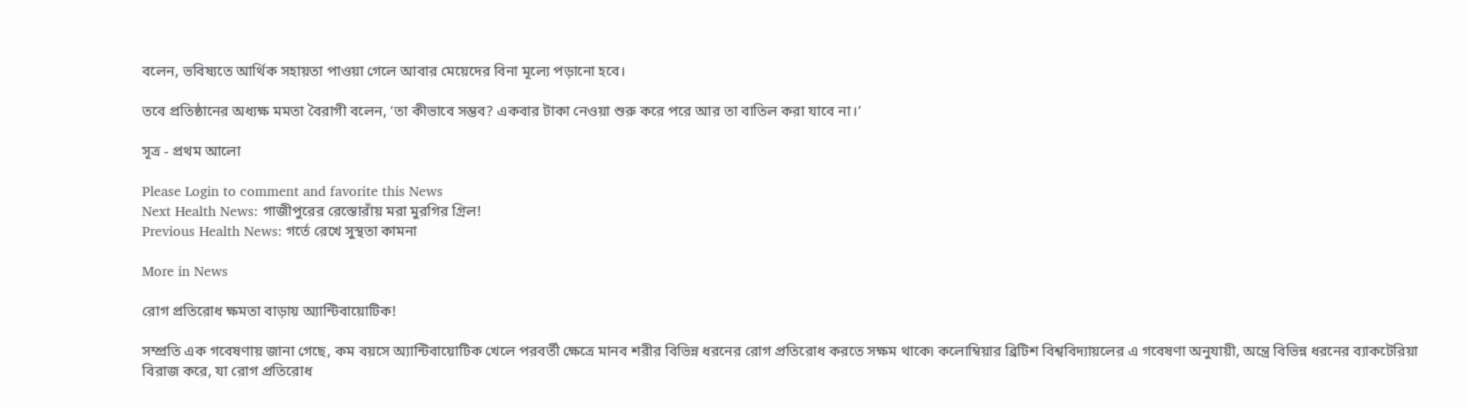বলেন, ভবিষ্যতে আর্থিক সহায়তা পাওয়া গেলে আবার মেয়েদের বিনা মূল্যে পড়ানো হবে।

তবে প্রতিষ্ঠানের অধ্যক্ষ মমতা বৈরাগী বলেন, ‘তা কীভাবে সম্ভব? একবার টাকা নেওয়া শুরু করে পরে আর তা বাতিল করা যাবে না।’

সূত্র - প্রথম আলো

Please Login to comment and favorite this News
Next Health News: গাজীপুরের রেস্তোরাঁয় মরা মুরগির গ্রিল!
Previous Health News: গর্তে রেখে সুস্থতা কামনা

More in News

রোগ প্রতিরোধ ক্ষমতা বাড়ায় অ্যান্টিবায়োটিক!

সম্প্রতি এক গবেষণায় জানা গেছে, কম বয়সে অ্যান্টিবায়োটিক খেলে পরবর্তী ক্ষেত্রে মানব শরীর বিভিন্ন ধরনের রোগ প্রতিরোধ করতে সক্ষম থাকে৷ কলোম্বিয়ার ব্রিটিশ বিশ্ববিদ্যায়লের এ গবেষণা অনুযায়ী, অন্ত্রে বিভিন্ন ধরনের ব্যাকটেরিয়া বিরাজ করে, যা রোগ প্রতিরোধ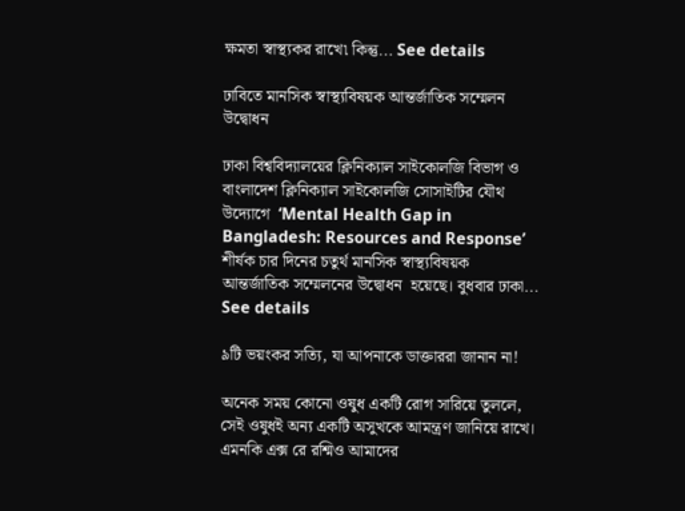ক্ষমতা স্বাস্থ্যকর রাখে৷ কিন্তু... See details

ঢাবিতে মানসিক স্বাস্থ্যবিষয়ক আন্তর্জাতিক সম্মেলন উদ্বোধন

ঢাকা বিশ্ববিদ্যালয়ের ক্লিনিক্যাল সাইকোলজি বিভাগ ও বাংলাদেশ ক্লিনিক্যাল সাইকোলজি সোসাইটির যৌথ উদ্যোগে  ‘Mental Health Gap in Bangladesh: Resources and Response’ শীর্ষক চার দিনের চতুর্থ মানসিক স্বাস্থ্যবিষয়ক আন্তর্জাতিক সম্মেলনের উদ্বোধন  হয়েছে। বুধবার ঢাকা... See details

৯টি ভয়ংকর সত্যি, যা আপনাকে ডাক্তাররা জানান না!

অনেক সময় কোনো ওষুধ একটি রোগ সারিয়ে তুললে, সেই ওষুধই অন্য একটি অসুখকে আমন্ত্রণ জানিয়ে রাখে। এমনকি এক্স রে রশ্মিও আমাদের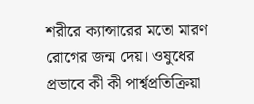শরীরে ক্যান্সারের মতো মারণ রোগের জন্ম দেয়। ওষুধের প্রভাবে কী কী পার্শ্বপ্রতিক্রিয়া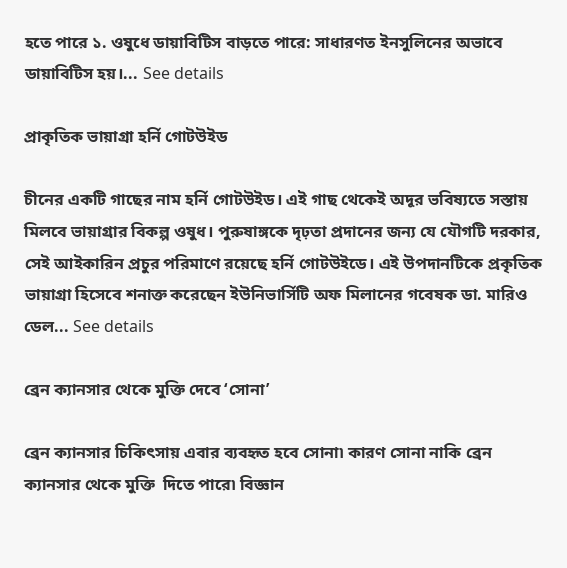হতে পারে ১. ওষুধে ডায়াবিটিস বাড়তে পারে: সাধারণত ইনসুলিনের অভাবে ডায়াবিটিস হয়।... See details

প্রাকৃতিক ভায়াগ্রা হর্নি গোটউইড

চীনের একটি গাছের নাম হর্নি গোটউইড। এই গাছ থেকেই অদূর ভবিষ্যতে সস্তায় মিলবে ভায়াগ্রার বিকল্প ওষুধ। পুরুষাঙ্গকে দৃঢ়তা প্রদানের জন্য যে যৌগটি দরকার, সেই আইকারিন প্রচুর পরিমাণে রয়েছে হর্নি গোটউইডে। এই উপদানটিকে প্রকৃতিক ভায়াগ্রা হিসেবে শনাক্ত করেছেন ইউনিভার্সিটি অফ মিলানের গবেষক ডা. মারিও ডেল... See details

ব্রেন ক্যানসার থেকে মুক্তি দেবে ‘সোনা’

ব্রেন ক্যানসার চিকিৎসায় এবার ব্যবহৃত হবে সোনা৷ কারণ সোনা নাকি ব্রেন ক্যানসার থেকে মুক্তি  দিতে পারে৷ বিজ্ঞান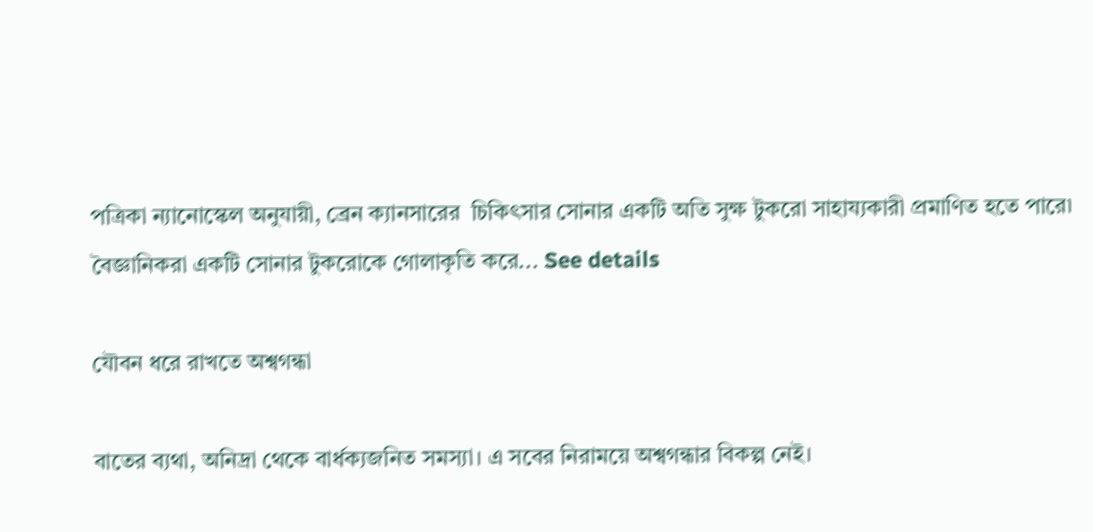পত্রিকা ন্যানোস্কেল অনুযায়ী, ব্রেন ক্যানসারের  চিকিৎসার সোনার একটি অতি সুক্ষ টুকরো সাহায্যকারী প্রমাণিত হতে পারে৷ বৈজ্ঞানিকরা একটি সোনার টুকরোকে গোলাকৃতি করে... See details

যৌবন ধরে রাখতে অশ্বগন্ধা

বাতের ব্যথা, অনিদ্রা থেকে বার্ধক্যজনিত সমস্যা। এ সবের নিরাময়ে অশ্বগন্ধার বিকল্প নেই।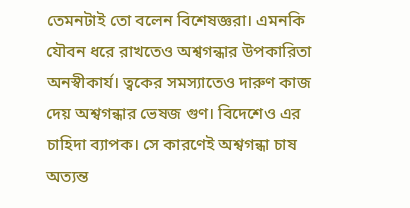তেমনটাই তো বলেন বিশেষজ্ঞরা। এমনকি যৌবন ধরে রাখতেও অশ্বগন্ধার উপকারিতা অনস্বীকার্য। ত্বকের সমস্যাতেও দারুণ কাজ দেয় অশ্বগন্ধার ভেষজ গুণ। বিদেশেও এর চাহিদা ব্যাপক। সে কারণেই অশ্বগন্ধা চাষ অত্যন্ত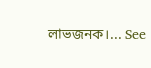লাভজনক।... See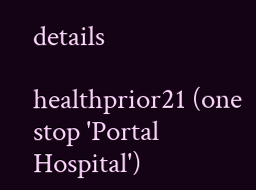details

healthprior21 (one stop 'Portal Hospital')